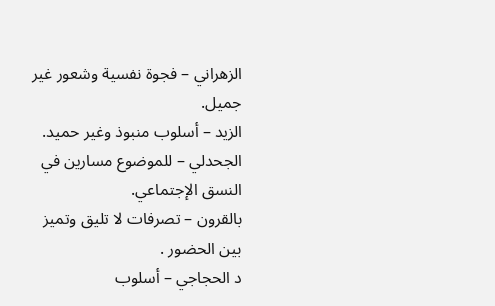الزهراني – فجوة نفسية وشعور غير جميل.
الزيد – أسلوب منبوذ وغير حميد.
الجحدلي – للموضوع مسارين في النسق الإجتماعي.
بالقرون – تصرفات لا تليق وتميز بين الحضور .
د الحجاجي – أسلوب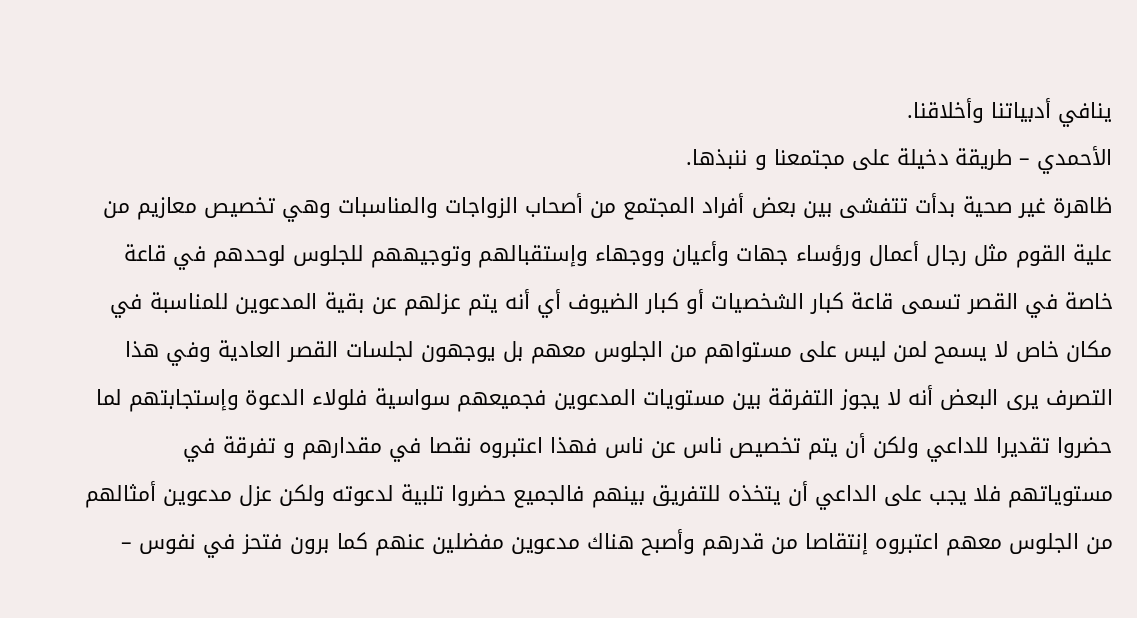ينافي أدبياتنا وأخلاقنا.
الأحمدي – طريقة دخيلة على مجتمعنا و ننبذها.
ظاهرة غير صحية بدأت تتفشى بين بعض أفراد المجتمع من أصحاب الزواجات والمناسبات وهي تخصيص معازيم من علية القوم مثل رجال أعمال ورؤساء جهات وأعيان ووجهاء وإستقبالهم وتوجيههم للجلوس لوحدهم في قاعة خاصة في القصر تسمى قاعة كبار الشخصيات أو كبار الضيوف أي أنه يتم عزلهم عن بقية المدعوين للمناسبة في مكان خاص لا يسمح لمن ليس على مستواهم من الجلوس معهم بل يوجهون لجلسات القصر العادية وفي هذا التصرف يرى البعض أنه لا يجوز التفرقة بين مستويات المدعوين فجميعهم سواسية فلولاء الدعوة وإستجابتهم لما حضروا تقديرا للداعي ولكن أن يتم تخصيص ناس عن ناس فهذا اعتبروه نقصا في مقدارهم و تفرقة في مستوياتهم فلا يجب على الداعي أن يتخذه للتفريق بينهم فالجميع حضروا تلبية لدعوته ولكن عزل مدعوين أمثالهم من الجلوس معهم اعتبروه إنتقاصا من قدرهم وأصبح هناك مدعوين مفضلين عنهم كما برون فتحز في نفوس –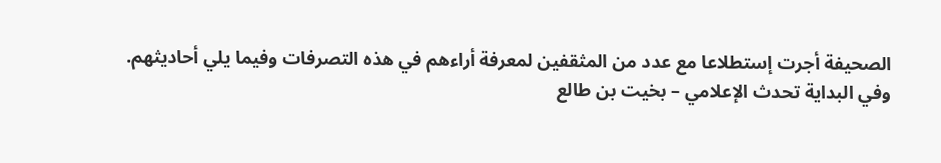الصحيفة أجرت إستطلاعا مع عدد من المثقفين لمعرفة أراءهم في هذه التصرفات وفيما يلي أحاديثهم.
وفي البداية تحدث الإعلامي – بخيت بن طالع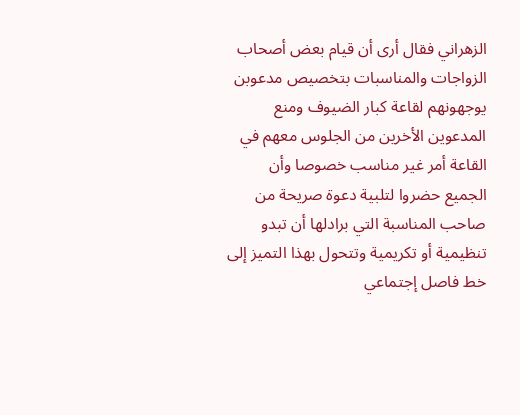الزهراني فقال أرى أن قيام بعض أصحاب الزواجات والمناسبات بتخصيص مدعوبن يوجهونهم لقاعة كبار الضيوف ومنع المدعوين الأخرين من الجلوس معهم في القاعة أمر غير مناسب خصوصا وأن الجميع حضروا لتلبية دعوة صريحة من صاحب المناسبة التي برادلها أن تبدو تنظيمية أو تكريمية وتتحول بهذا التميز إلى خط فاصل إجتماعي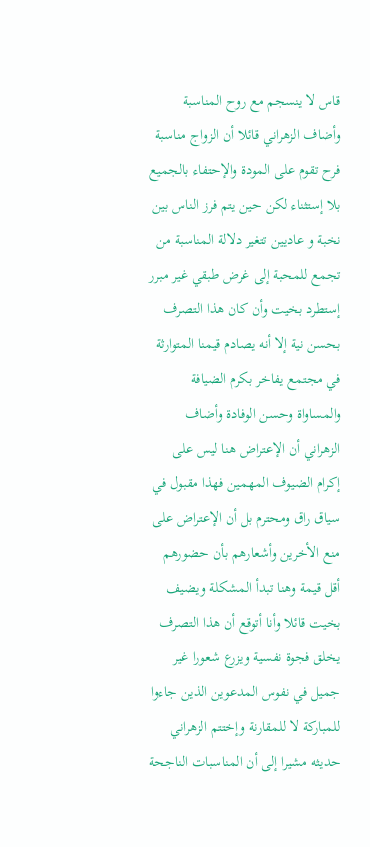قاس لا ينسجم مع روح المناسبة وأضاف الزهراني قائلا أن الزواج مناسبة فرح تقوم على المودة والإحتفاء بالجميع بلا إستثناء لكن حين يتم فرز الناس بين نخبة و عاديين تتغير دلالة المناسبة من تجمع للمحبة إلى غرض طبقي غير مبرر إستطرد بخيت وأن كان هذا التصرف بحسن نية إلا أنه يصادم قيمنا المتوارثة في مجتمع يفاخر بكرم الضيافة والمساواة وحسن الوفادة وأضاف الزهراني أن الإعتراض هنا ليس على إكرام الضيوف المهمين فهذا مقبول في سياق راق ومحترم بل أن الإعتراض على منع الأخرين وأشعارهم بأن حضورهم أقل قيمة وهنا تبدأ المشكلة ويضيف بخيت قائلا وأنا أتوقع أن هذا التصرف يخلق فجوة نفسية ويزرع شعورا غير جميل في نفوس المدعوين الذين جاءوا للمباركة لا للمقارنة وإختتم الزهراني حديثه مشيرا إلى أن المناسبات الناجحة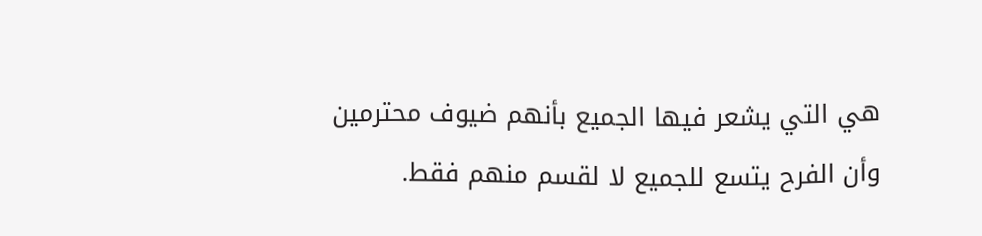هي التي يشعر فيها الجميع بأنهم ضيوف محترمين وأن الفرح يتسع للجميع لا لقسم منهم فقط.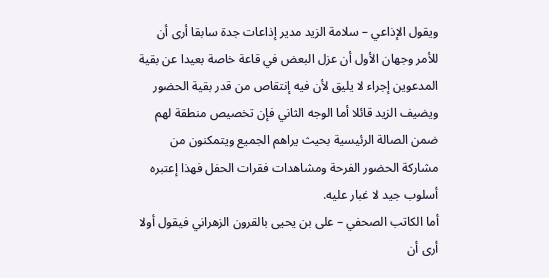ويقول الإذاعي – سلامة الزيد مدير إذاعات جدة سابقا أرى أن للأمر وجهان الأول أن عزل البعض في قاعة خاصة بعيدا عن بقية المدعوين إجراء لا يليق لأن فيه إنتقاص من قدر بقية الحضور ويضيف الزيد قائلا أما الوجه الثاني فإن تخصيص منطقة لهم ضمن الصالة الرئيسية بحيث يراهم الجميع ويتمكنون من مشاركة الحضور الفرحة ومشاهدات فقرات الحفل فهذا إعتبره أسلوب جيد لا غبار عليه.
أما الكاتب الصحفي – على بن يحيى بالقرون الزهراني فيقول أولا أرى أن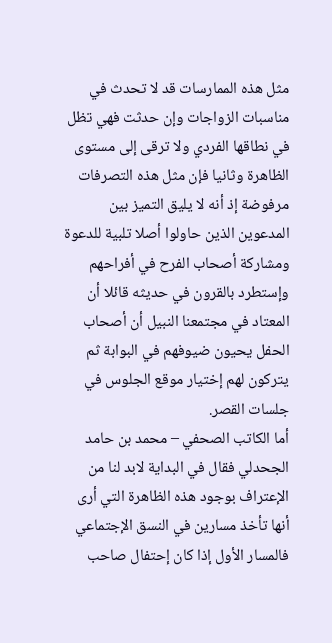مثل هذه الممارسات قد لا تحدث في مناسبات الزواجات وإن حدثت فهي تظل في نطاقها الفردي ولا ترقى إلى مستوى الظاهرة وثانيا فإن مثل هذه التصرفات مرفوضة إذ أنه لا يليق التميز بين المدعوين الذين حاولوا أصلا تلبية للدعوة ومشاركة أصحاب الفرح في أفراحهم وإستطرد بالقرون في حديثه قائلا أن المعتاد في مجتمعنا النبيل أن أصحاب الحفل يحيون ضيوفهم في البوابة ثم يتركون لهم إختيار موقع الجلوس في جلسات القصر.
أما الكاتب الصحفي – محمد بن حامد الجحدلي فقال في البداية لابد لنا من الإعتراف بوجود هذه الظاهرة التي أرى أنها تأخذ مسارين في النسق الإجتماعي فالمسار الأول إذا كان إحتفال صاحب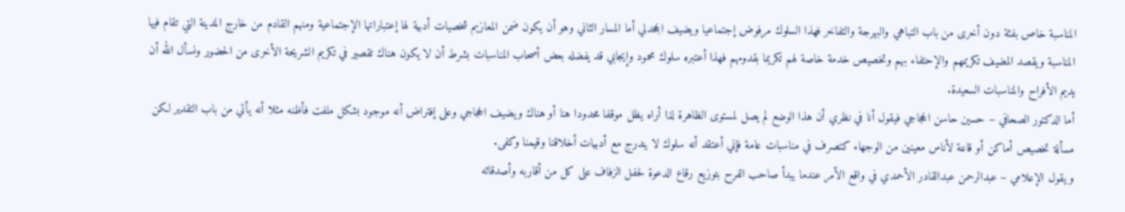المناسبة خاص بفئة دون أخرى من باب التباهي والبهرجة والتفاخر فهذا السلوك مرفوض إجتماعيا ويضيف الجحدلي أما المسار الثاني وهو أن يكون ضمن المعازيم شخصيات أدبية لها إعتباراتها الإجتماعية ومنهم القادم من خارج المدينة التي تقام فيها المناسبة ويقصد المضيف تكريمهم والإحتفاء بهم وتخصيص خدمة خاصة لهم تكريما بقدومهم فهذا أعتبره سلوك محمود وإيجابي قد يفضله بعض أصحاب المناسبات بشرط أن لا يكون هناك تقصير في تكريم الشريحة الأخرى من الحضور ونسأل الله أن يديم الأفراح والمناسبات السعيدة.
أما الدكتور الصحافي – حسين حاسن الحجاجي فيقول أنا في نظري أن هذا الوضع لم يصل لمستوى الظاهرة لذا أراه يظل موقفا محدودا هنا أو هناك ويضيف الحجاجي وعلى إفتراض أنه موجود بشكل ملفت فأظنه مثلا أنه يأتي من باب التقدير لكن مسألة تخصيص أماكن أو قاعة لأناس معينين من الوجهاء كتصرف في مناسبات عامة فإني أعتقد أنه سلوك لا يندرج مع أدبيات أخلاقنا وقيمنا وكفى.
و يقول الإعلامي – عبدالرحمن عبدالقادر الأحمدي في واقع الأمر عندما يبدأ صاحب الفرح بتوزيع رقاع الدعوة لحفل الزفاف على كل من أقاربه وأصدقائه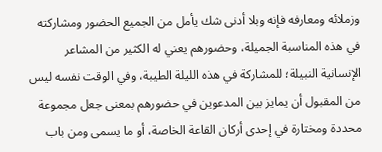وزملائه ومعارفه فإنه وبلا أدنى شك يأمل من الجميع الحضور ومشاركته في هذه المناسبة الجميلة، وحضورهم يعني له الكثير من المشاعر الإنسانية النبيلة؛ للمشاركة في هذه الليلة الطيبة، وفي الوقت نفسه ليس من المقبول أن يمايز بين المدعوين في حضورهم بمعنى جعل مجموعة محددة ومختارة في إحدى أركان القاعة الخاصة، أو ما يسمى ومن باب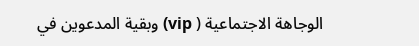الوجاهة الاجتماعية ( vip) وبقية المدعوين في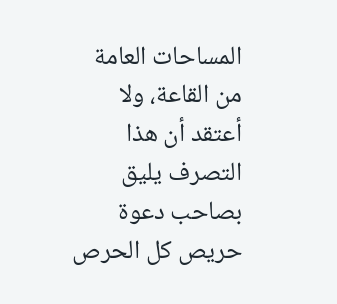المساحات العامة من القاعة، ولا أعتقد أن هذا التصرف يليق بصاحب دعوة حريص كل الحرص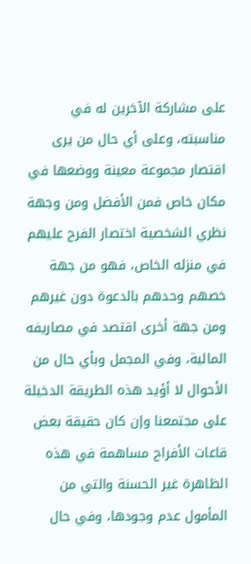على مشاركة الآخرين له في مناسبته، وعلى أي حال من يرى اقتصار مجموعة معينة ووضعها في مكان خاص فمن الأفضل ومن وجهة نظري الشخصية اختصار الفرح عليهم في منزله الخاص، فهو من جهة خصهم وحدهم بالدعوة دون غيرهم ومن جهة أخرى اقتصد في مصاريفه المالية، وفي المجمل وبأي حال من الأحوال لا أؤيد هذه الطريقة الدخيلة على مجتمعنا وإن كان حقيقة بعض قاعات الأفراح مساهمة في هذه الظاهرة غير الحسنة والتي من المأمول عدم وجودها، وفي حال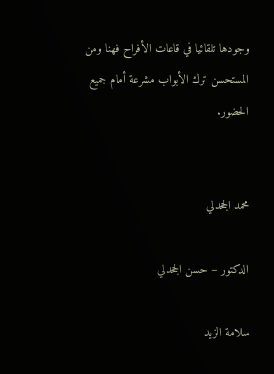وجودها تلقائيا في قاعات الأفراح فهنا ومن المستحسن ترك الأبواب مشرعة أمام جميع الحضور.


محمد الجحدلي

الدكتور – حسن الجحدلي

سلامة الزيد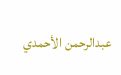عبدالرحمن الأحمدي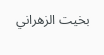بخيت الزهراني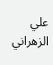علي الزهراني